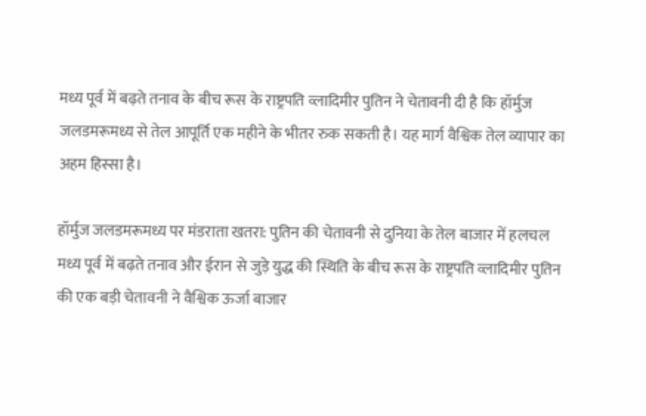मध्य पूर्व में बढ़ते तनाव के बीच रूस के राष्ट्रपति व्लादिमीर पुतिन ने चेतावनी दी है कि हॉर्मुज जलडमरूमध्य से तेल आपूर्ति एक महीने के भीतर रुक सकती है। यह मार्ग वैश्विक तेल व्यापार का अहम हिस्सा है।

हॉर्मुज जलडमरूमध्य पर मंडराता खतरा: पुतिन की चेतावनी से दुनिया के तेल बाजार में हलचल
मध्य पूर्व में बढ़ते तनाव और ईरान से जुड़े युद्ध की स्थिति के बीच रूस के राष्ट्रपति व्लादिमीर पुतिन की एक बड़ी चेतावनी ने वैश्विक ऊर्जा बाजार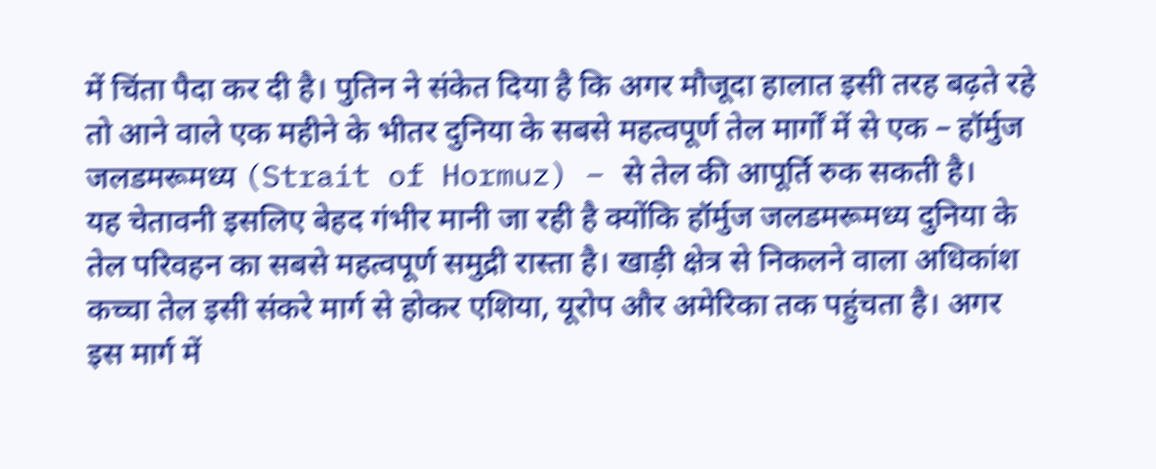में चिंता पैदा कर दी है। पुतिन ने संकेत दिया है कि अगर मौजूदा हालात इसी तरह बढ़ते रहे तो आने वाले एक महीने के भीतर दुनिया के सबसे महत्वपूर्ण तेल मार्गों में से एक – हॉर्मुज जलडमरूमध्य (Strait of Hormuz) – से तेल की आपूर्ति रुक सकती है।
यह चेतावनी इसलिए बेहद गंभीर मानी जा रही है क्योंकि हॉर्मुज जलडमरूमध्य दुनिया के तेल परिवहन का सबसे महत्वपूर्ण समुद्री रास्ता है। खाड़ी क्षेत्र से निकलने वाला अधिकांश कच्चा तेल इसी संकरे मार्ग से होकर एशिया, यूरोप और अमेरिका तक पहुंचता है। अगर इस मार्ग में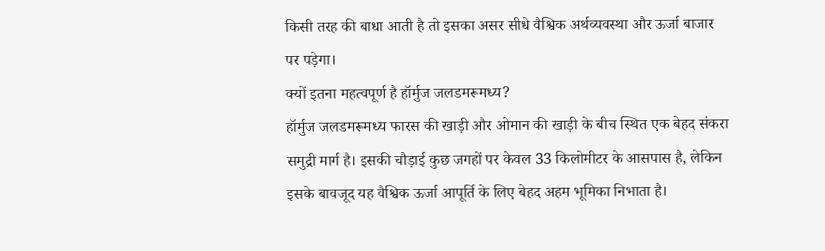किसी तरह की बाधा आती है तो इसका असर सीधे वैश्विक अर्थव्यवस्था और ऊर्जा बाजार पर पड़ेगा।
क्यों इतना महत्वपूर्ण है हॉर्मुज जलडमरूमध्य?
हॉर्मुज जलडमरूमध्य फारस की खाड़ी और ओमान की खाड़ी के बीच स्थित एक बेहद संकरा समुद्री मार्ग है। इसकी चौड़ाई कुछ जगहों पर केवल 33 किलोमीटर के आसपास है, लेकिन इसके बावजूद यह वैश्विक ऊर्जा आपूर्ति के लिए बेहद अहम भूमिका निभाता है।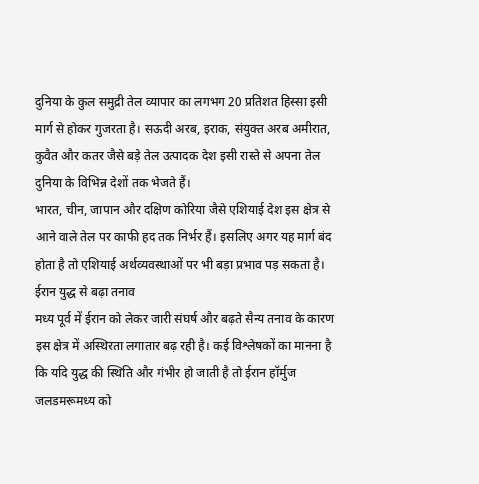दुनिया के कुल समुद्री तेल व्यापार का लगभग 20 प्रतिशत हिस्सा इसी मार्ग से होकर गुजरता है। सऊदी अरब, इराक, संयुक्त अरब अमीरात, कुवैत और कतर जैसे बड़े तेल उत्पादक देश इसी रास्ते से अपना तेल दुनिया के विभिन्न देशों तक भेजते हैं।
भारत, चीन, जापान और दक्षिण कोरिया जैसे एशियाई देश इस क्षेत्र से आने वाले तेल पर काफी हद तक निर्भर हैं। इसलिए अगर यह मार्ग बंद होता है तो एशियाई अर्थव्यवस्थाओं पर भी बड़ा प्रभाव पड़ सकता है।
ईरान युद्ध से बढ़ा तनाव
मध्य पूर्व में ईरान को लेकर जारी संघर्ष और बढ़ते सैन्य तनाव के कारण इस क्षेत्र में अस्थिरता लगातार बढ़ रही है। कई विश्लेषकों का मानना है कि यदि युद्ध की स्थिति और गंभीर हो जाती है तो ईरान हॉर्मुज जलडमरूमध्य को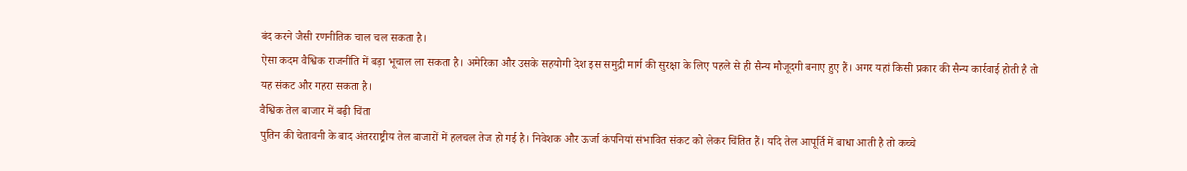बंद करने जैसी रणनीतिक चाल चल सकता है।
ऐसा कदम वैश्विक राजनीति में बड़ा भूचाल ला सकता है। अमेरिका और उसके सहयोगी देश इस समुद्री मार्ग की सुरक्षा के लिए पहले से ही सैन्य मौजूदगी बनाए हुए हैं। अगर यहां किसी प्रकार की सैन्य कार्रवाई होती है तो यह संकट और गहरा सकता है।
वैश्विक तेल बाजार में बढ़ी चिंता
पुतिन की चेतावनी के बाद अंतरराष्ट्रीय तेल बाजारों में हलचल तेज हो गई है। निवेशक और ऊर्जा कंपनियां संभावित संकट को लेकर चिंतित हैं। यदि तेल आपूर्ति में बाधा आती है तो कच्चे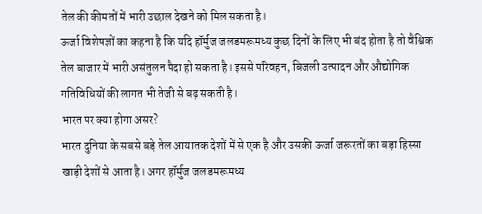तेल की कीमतों में भारी उछाल देखने को मिल सकता है।
ऊर्जा विशेषज्ञों का कहना है कि यदि हॉर्मुज जलडमरूमध्य कुछ दिनों के लिए भी बंद होता है तो वैश्विक तेल बाजार में भारी असंतुलन पैदा हो सकता है। इससे परिवहन, बिजली उत्पादन और औद्योगिक गतिविधियों की लागत भी तेजी से बढ़ सकती है।
भारत पर क्या होगा असर?
भारत दुनिया के सबसे बड़े तेल आयातक देशों में से एक है और उसकी ऊर्जा जरूरतों का बड़ा हिस्सा खाड़ी देशों से आता है। अगर हॉर्मुज जलडमरूमध्य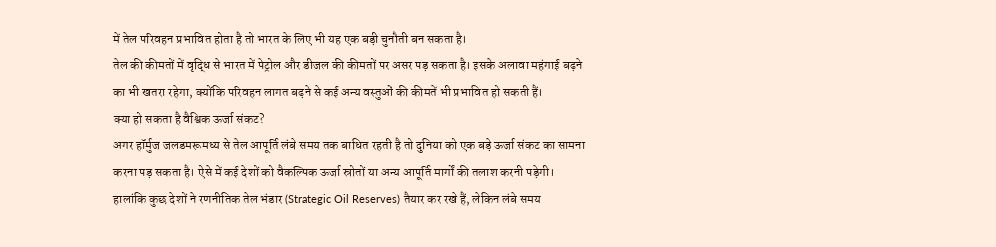में तेल परिवहन प्रभावित होता है तो भारत के लिए भी यह एक बड़ी चुनौती बन सकता है।
तेल की कीमतों में वृद्धि से भारत में पेट्रोल और डीजल की कीमतों पर असर पड़ सकता है। इसके अलावा महंगाई बढ़ने का भी खतरा रहेगा, क्योंकि परिवहन लागत बढ़ने से कई अन्य वस्तुओं की कीमतें भी प्रभावित हो सकती हैं।
क्या हो सकता है वैश्विक ऊर्जा संकट?
अगर हॉर्मुज जलडमरूमध्य से तेल आपूर्ति लंबे समय तक बाधित रहती है तो दुनिया को एक बड़े ऊर्जा संकट का सामना करना पड़ सकता है। ऐसे में कई देशों को वैकल्पिक ऊर्जा स्रोतों या अन्य आपूर्ति मार्गों की तलाश करनी पड़ेगी।
हालांकि कुछ देशों ने रणनीतिक तेल भंडार (Strategic Oil Reserves) तैयार कर रखे हैं, लेकिन लंबे समय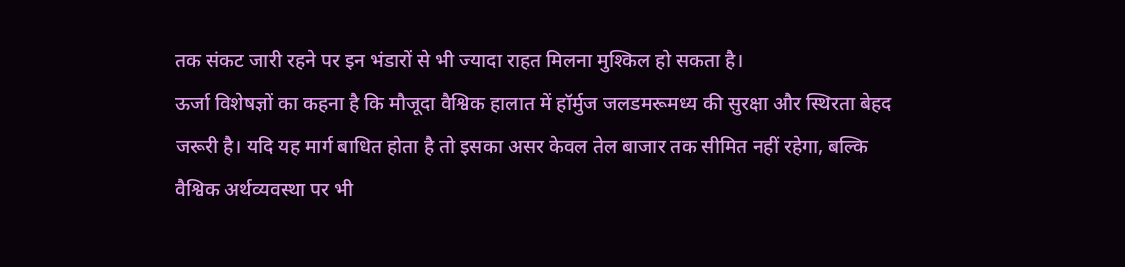तक संकट जारी रहने पर इन भंडारों से भी ज्यादा राहत मिलना मुश्किल हो सकता है।
ऊर्जा विशेषज्ञों का कहना है कि मौजूदा वैश्विक हालात में हॉर्मुज जलडमरूमध्य की सुरक्षा और स्थिरता बेहद जरूरी है। यदि यह मार्ग बाधित होता है तो इसका असर केवल तेल बाजार तक सीमित नहीं रहेगा, बल्कि वैश्विक अर्थव्यवस्था पर भी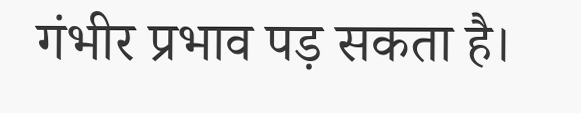गंभीर प्रभाव पड़ सकता है।